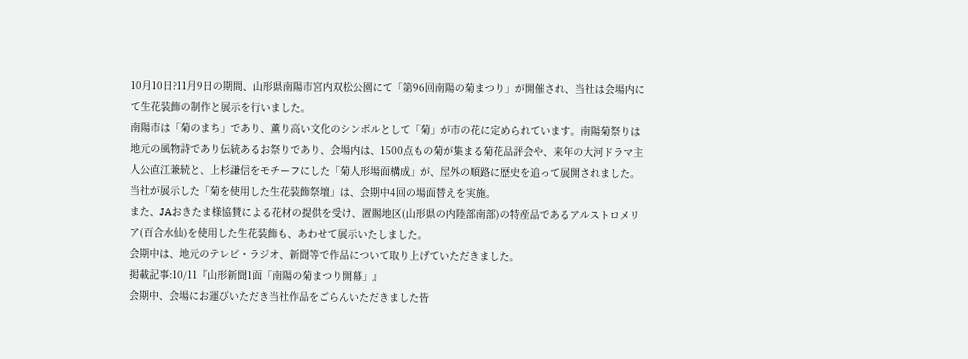10月10日?11月9日の期間、山形県南陽市宮内双松公園にて「第96回南陽の菊まつり」が開催され、当社は会場内にて生花装飾の制作と展示を行いました。
南陽市は「菊のまち」であり、薫り高い文化のシンボルとして「菊」が市の花に定められています。南陽菊祭りは地元の風物詩であり伝統あるお祭りであり、会場内は、1500点もの菊が集まる菊花品評会や、来年の大河ドラマ主人公直江兼続と、上杉謙信をモチーフにした「菊人形場面構成」が、屋外の順路に歴史を追って展開されました。
当社が展示した「菊を使用した生花装飾祭壇」は、会期中4回の場面替えを実施。
また、JAおきたま様協賛による花材の提供を受け、置賜地区(山形県の内陸部南部)の特産品であるアルストロメリア(百合水仙)を使用した生花装飾も、あわせて展示いたしました。
会期中は、地元のテレビ・ラジオ、新聞等で作品について取り上げていただきました。
掲載記事:10/11『山形新聞1面「南陽の菊まつり開幕」』
会期中、会場にお運びいただき当社作品をごらんいただきました皆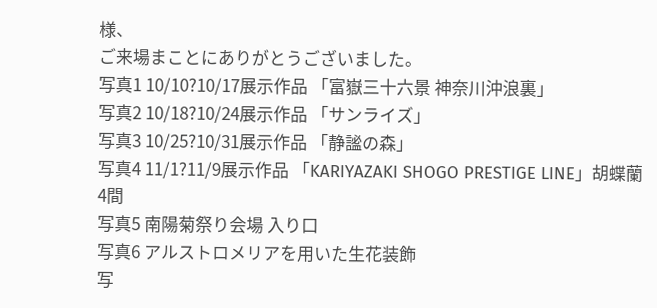様、
ご来場まことにありがとうございました。
写真1 10/10?10/17展示作品 「富嶽三十六景 神奈川沖浪裏」
写真2 10/18?10/24展示作品 「サンライズ」
写真3 10/25?10/31展示作品 「静謐の森」
写真4 11/1?11/9展示作品 「KARIYAZAKI SHOGO PRESTIGE LINE」胡蝶蘭4間
写真5 南陽菊祭り会場 入り口
写真6 アルストロメリアを用いた生花装飾
写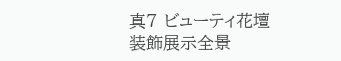真7 ビューティ花壇 装飾展示全景